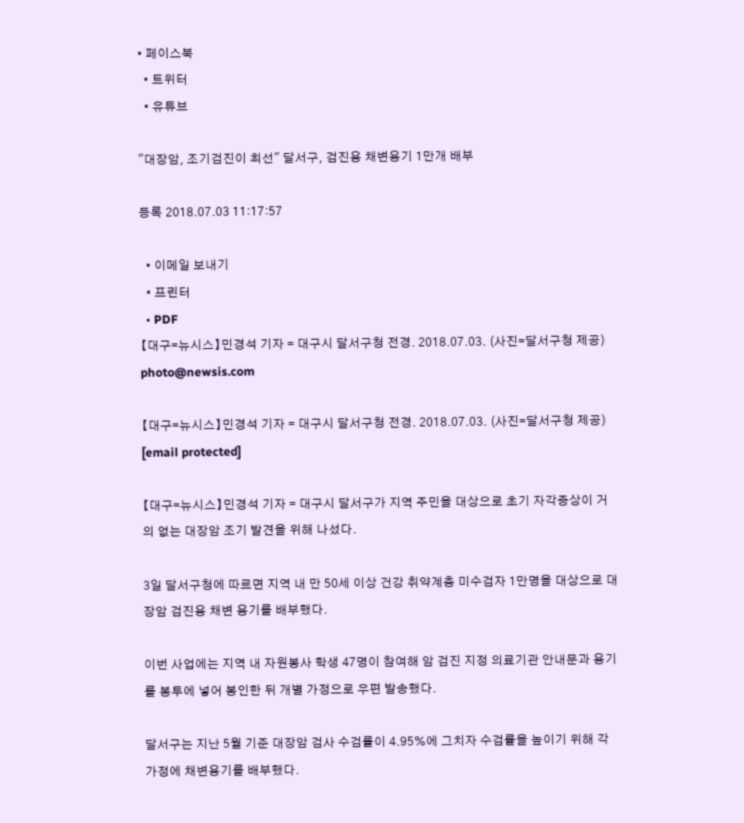• 페이스북
  • 트위터
  • 유튜브

"대장암, 조기검진이 최선" 달서구, 검진용 채변용기 1만개 배부

등록 2018.07.03 11:17:57

  • 이메일 보내기
  • 프린터
  • PDF
【대구=뉴시스】민경석 기자 = 대구시 달서구청 전경. 2018.07.03. (사진=달서구청 제공) photo@newsis.com

【대구=뉴시스】민경석 기자 = 대구시 달서구청 전경. 2018.07.03. (사진=달서구청 제공) [email protected]

【대구=뉴시스】민경석 기자 = 대구시 달서구가 지역 주민을 대상으로 초기 자각증상이 거의 없는 대장암 조기 발견을 위해 나섰다.

3일 달서구청에 따르면 지역 내 만 50세 이상 건강 취약계층 미수검자 1만명을 대상으로 대장암 검진용 채변 용기를 배부했다.

이번 사업에는 지역 내 자원봉사 학생 47명이 참여해 암 검진 지정 의료기관 안내문과 용기를 봉투에 넣어 봉인한 뒤 개별 가정으로 우편 발송했다.

달서구는 지난 5월 기준 대장암 검사 수검률이 4.95%에 그치자 수검률을 높이기 위해 각 가정에 채변용기를 배부했다.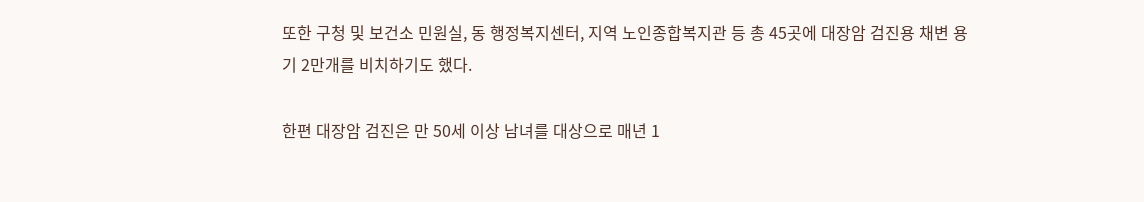또한 구청 및 보건소 민원실, 동 행정복지센터, 지역 노인종합복지관 등 총 45곳에 대장암 검진용 채변 용기 2만개를 비치하기도 했다.

한편 대장암 검진은 만 50세 이상 남녀를 대상으로 매년 1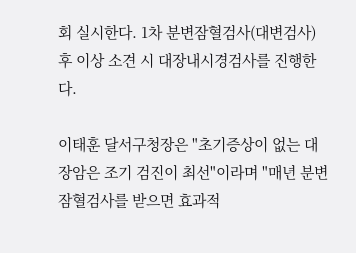회 실시한다. 1차 분변잠혈검사(대변검사) 후 이상 소견 시 대장내시경검사를 진행한다.

이태훈 달서구청장은 "초기증상이 없는 대장암은 조기 검진이 최선"이라며 "매년 분변잠혈검사를 받으면 효과적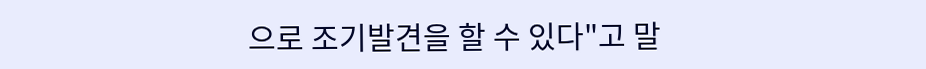으로 조기발견을 할 수 있다"고 말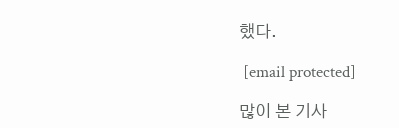했다.

 [email protected]

많이 본 기사